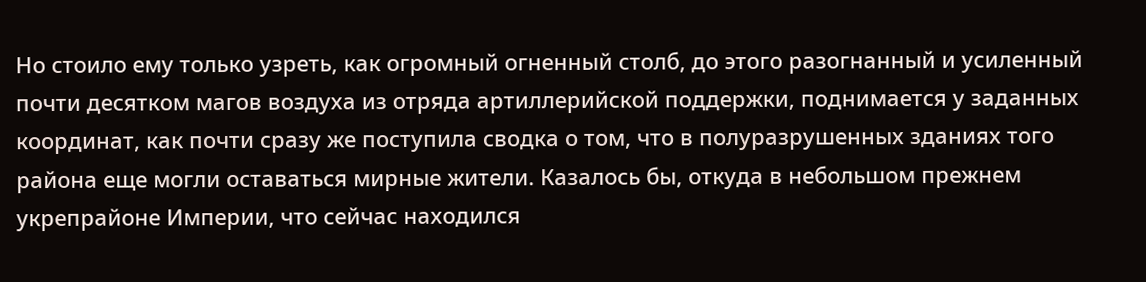Но стоило ему только узреть, как огромный огненный столб, до этого разогнанный и усиленный почти десятком магов воздуха из отряда артиллерийской поддержки, поднимается у заданных координат, как почти сразу же поступила сводка о том, что в полуразрушенных зданиях того района еще могли оставаться мирные жители. Казалось бы, откуда в небольшом прежнем укрепрайоне Империи, что сейчас находился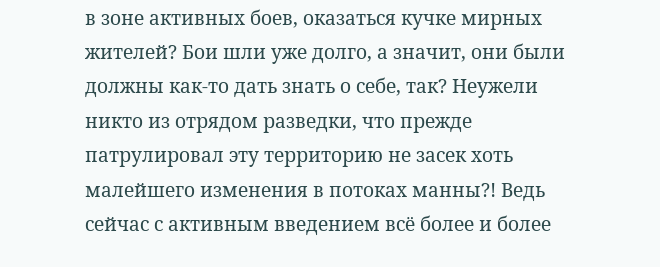в зоне активных боев, оказаться кучке мирных жителей? Бои шли уже долго, а значит, они были должны как-то дать знать о себе, так? Неужели никто из отрядом разведки, что прежде патрулировал эту территорию не засек хоть малейшего изменения в потоках манны?! Ведь сейчас с активным введением всё более и более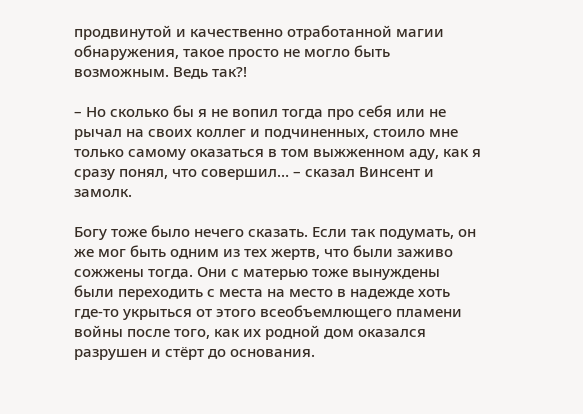продвинутой и качественно отработанной магии обнаружения, такое просто не могло быть возможным. Ведь так?!

– Но сколько бы я не вопил тогда про себя или не рычал на своих коллег и подчиненных, стоило мне только самому оказаться в том выжженном аду, как я сразу понял, что совершил… – сказал Винсент и замолк.

Богу тоже было нечего сказать. Если так подумать, он же мог быть одним из тех жертв, что были заживо сожжены тогда. Они с матерью тоже вынуждены были переходить с места на место в надежде хоть где-то укрыться от этого всеобъемлющего пламени войны после того, как их родной дом оказался разрушен и стёрт до основания.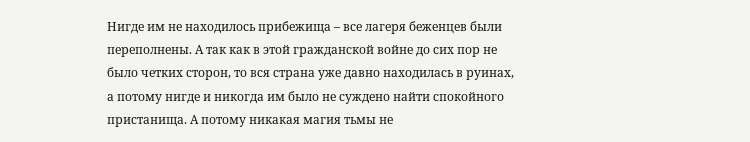Нигде им не находилось прибежища – все лагеря беженцев были переполнены. А так как в этой гражданской войне до сих пор не было четких сторон, то вся страна уже давно находилась в руинах, а потому нигде и никогда им было не суждено найти спокойного пристанища. А потому никакая магия тьмы не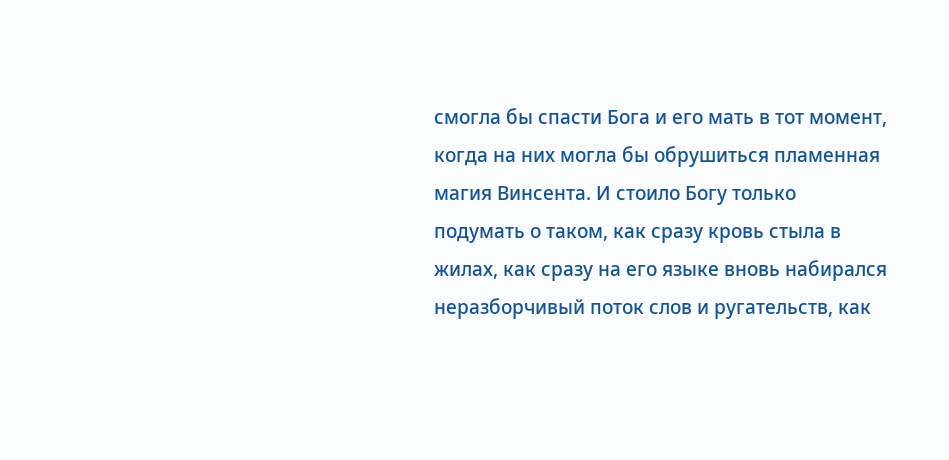смогла бы спасти Бога и его мать в тот момент, когда на них могла бы обрушиться пламенная магия Винсента. И стоило Богу только подумать о таком, как сразу кровь стыла в жилах, как сразу на его языке вновь набирался неразборчивый поток слов и ругательств, как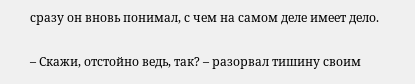сразу он вновь понимал, с чем на самом деле имеет дело.

– Скажи, отстойно ведь, так? – разорвал тишину своим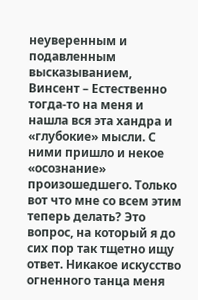неуверенным и подавленным высказыванием, Винсент – Естественно тогда-то на меня и нашла вся эта хандра и «глубокие» мысли. С ними пришло и некое «осознание» произошедшего. Только вот что мне со всем этим теперь делать? Это вопрос, на который я до сих пор так тщетно ищу ответ. Никакое искусство огненного танца меня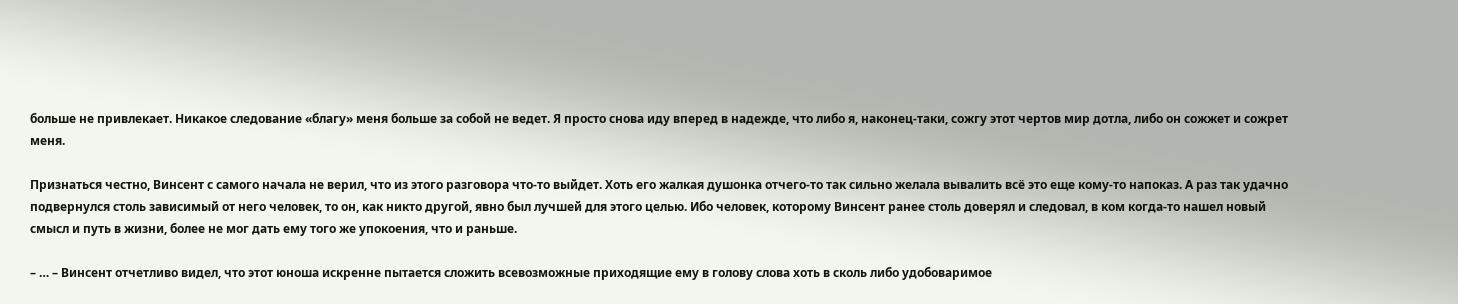больше не привлекает. Никакое следование «благу» меня больше за собой не ведет. Я просто снова иду вперед в надежде, что либо я, наконец-таки, сожгу этот чертов мир дотла, либо он сожжет и сожрет меня.

Признаться честно, Винсент с самого начала не верил, что из этого разговора что-то выйдет. Хоть его жалкая душонка отчего-то так сильно желала вывалить всё это еще кому-то напоказ. А раз так удачно подвернулся столь зависимый от него человек, то он, как никто другой, явно был лучшей для этого целью. Ибо человек, которому Винсент ранее столь доверял и следовал, в ком когда-то нашел новый смысл и путь в жизни, более не мог дать ему того же упокоения, что и раньше.

– … – Винсент отчетливо видел, что этот юноша искренне пытается сложить всевозможные приходящие ему в голову слова хоть в сколь либо удобоваримое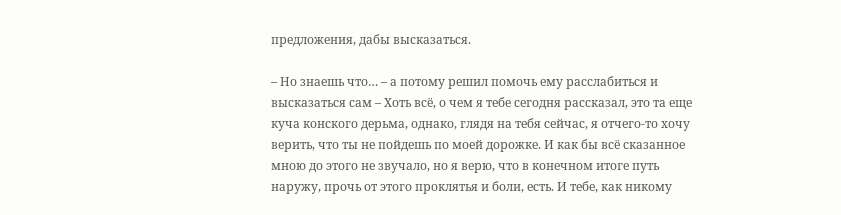предложения, дабы высказаться.

– Но знаешь что… – а потому решил помочь ему расслабиться и высказаться сам – Хоть всё, о чем я тебе сегодня рассказал, это та еще куча конского дерьма, однако, глядя на тебя сейчас, я отчего-то хочу верить, что ты не пойдешь по моей дорожке. И как бы всё сказанное мною до этого не звучало, но я верю, что в конечном итоге путь наружу, прочь от этого проклятья и боли, есть. И тебе, как никому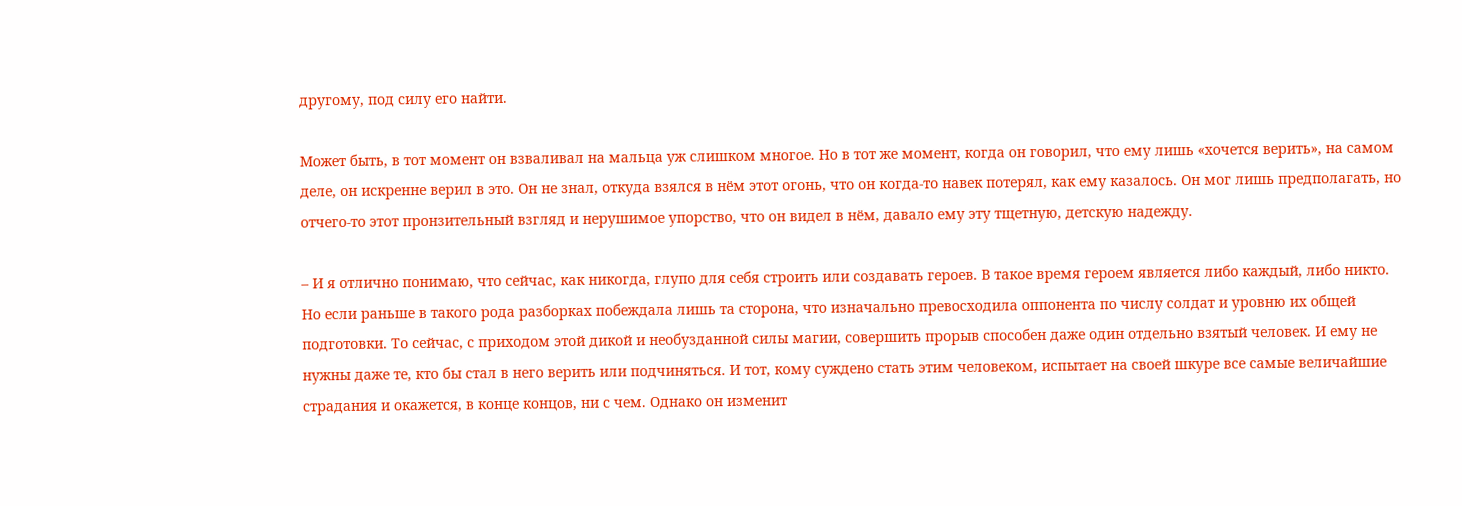другому, под силу его найти.

Может быть, в тот момент он взваливал на мальца уж слишком многое. Но в тот же момент, когда он говорил, что ему лишь «хочется верить», на самом деле, он искренне верил в это. Он не знал, откуда взялся в нём этот огонь, что он когда-то навек потерял, как ему казалось. Он мог лишь предполагать, но отчего-то этот пронзительный взгляд и нерушимое упорство, что он видел в нём, давало ему эту тщетную, детскую надежду.

– И я отлично понимаю, что сейчас, как никогда, глупо для себя строить или создавать героев. В такое время героем является либо каждый, либо никто. Но если раньше в такого рода разборках побеждала лишь та сторона, что изначально превосходила оппонента по числу солдат и уровню их общей подготовки. То сейчас, с приходом этой дикой и необузданной силы магии, совершить прорыв способен даже один отдельно взятый человек. И ему не нужны даже те, кто бы стал в него верить или подчиняться. И тот, кому суждено стать этим человеком, испытает на своей шкуре все самые величайшие страдания и окажется, в конце концов, ни с чем. Однако он изменит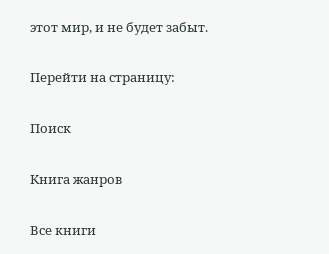этот мир, и не будет забыт.

Перейти на страницу:

Поиск

Книга жанров

Все книги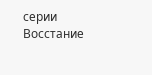серии Восстание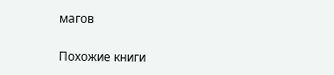магов

Похожие книги